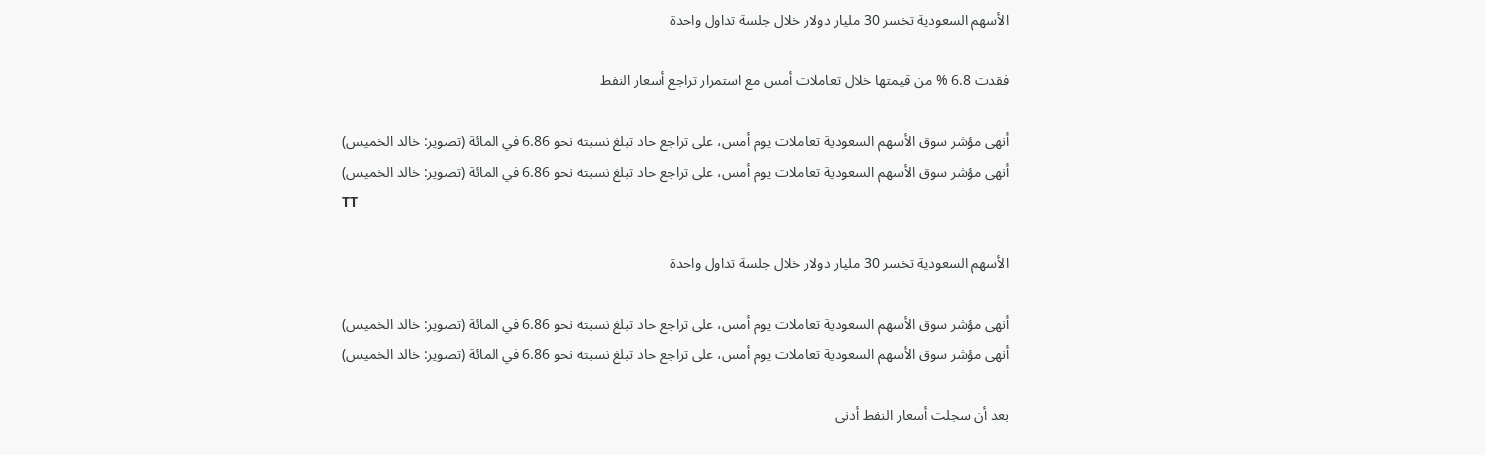الأسهم السعودية تخسر 30 مليار دولار خلال جلسة تداول واحدة

فقدت 6.8 % من قيمتها خلال تعاملات أمس مع استمرار تراجع أسعار النفط

أنهى مؤشر سوق الأسهم السعودية تعاملات يوم أمس، على تراجع حاد تبلغ نسبته نحو 6.86 في المائة (تصوير: خالد الخميس)
أنهى مؤشر سوق الأسهم السعودية تعاملات يوم أمس، على تراجع حاد تبلغ نسبته نحو 6.86 في المائة (تصوير: خالد الخميس)
TT

الأسهم السعودية تخسر 30 مليار دولار خلال جلسة تداول واحدة

أنهى مؤشر سوق الأسهم السعودية تعاملات يوم أمس، على تراجع حاد تبلغ نسبته نحو 6.86 في المائة (تصوير: خالد الخميس)
أنهى مؤشر سوق الأسهم السعودية تعاملات يوم أمس، على تراجع حاد تبلغ نسبته نحو 6.86 في المائة (تصوير: خالد الخميس)

بعد أن سجلت أسعار النفط أدنى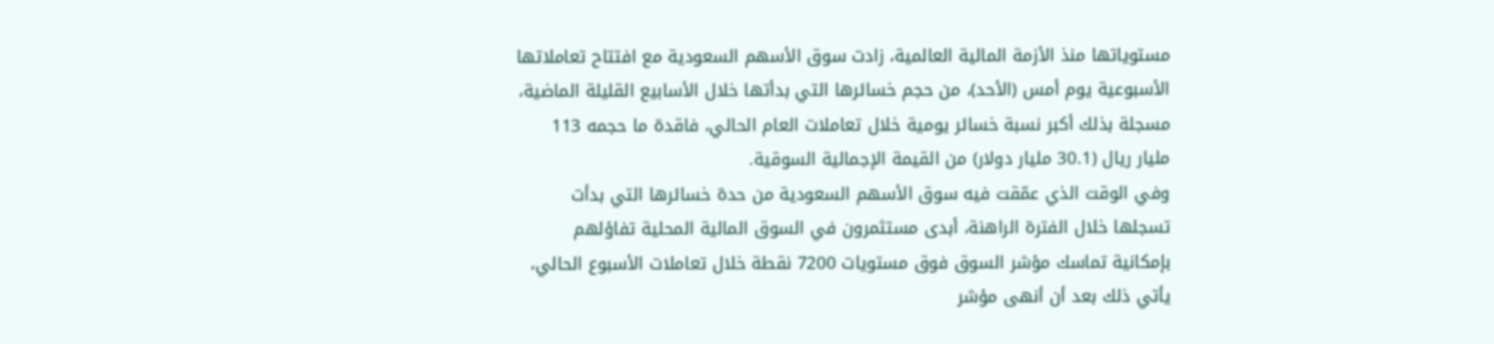مستوياتها منذ الأزمة المالية العالمية، زادت سوق الأسهم السعودية مع افتتاح تعاملاتها الأسبوعية يوم أمس (الأحد)، من حجم خسائرها التي بدأتها خلال الأسابيع القليلة الماضية، مسجلة بذلك أكبر نسبة خسائر يومية خلال تعاملات العام الحالي، فاقدة ما حجمه 113 مليار ريال (30.1 مليار دولار) من القيمة الإجمالية السوقية.
وفي الوقت الذي عمّقت فيه سوق الأسهم السعودية من حدة خسائرها التي بدأت تسجلها خلال الفترة الراهنة، أبدى مستثمرون في السوق المالية المحلية تفاؤلهم بإمكانية تماسك مؤشر السوق فوق مستويات 7200 نقطة خلال تعاملات الأسبوع الحالي، يأتي ذلك بعد أن أنهى مؤشر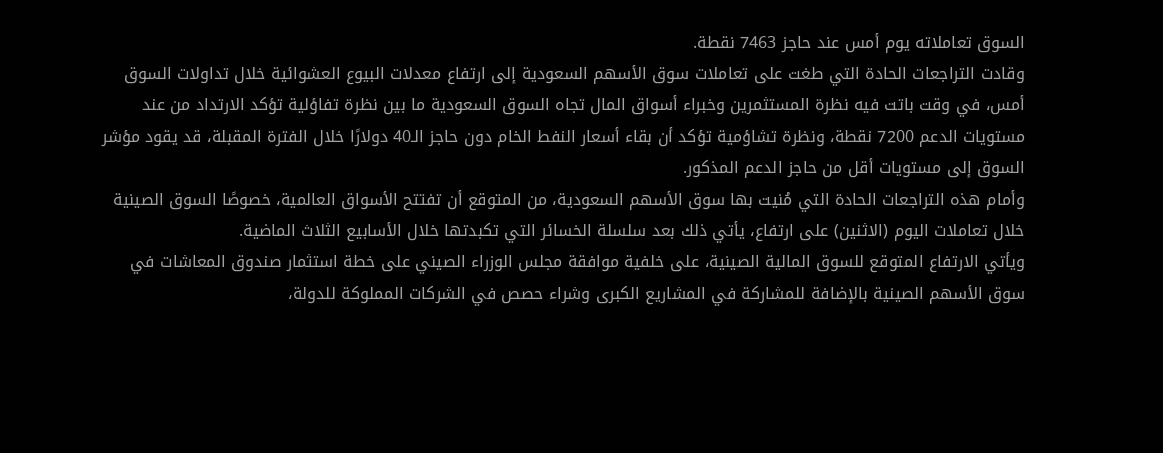السوق تعاملاته يوم أمس عند حاجز 7463 نقطة.
وقادت التراجعات الحادة التي طغت على تعاملات سوق الأسهم السعودية إلى ارتفاع معدلات البيوع العشوائية خلال تداولات السوق أمس، في وقت باتت فيه نظرة المستثمرين وخبراء أسواق المال تجاه السوق السعودية ما بين نظرة تفاؤلية تؤكد الارتداد من عند مستويات الدعم 7200 نقطة، ونظرة تشاؤمية تؤكد أن بقاء أسعار النفط الخام دون حاجز الـ40 دولارًا خلال الفترة المقبلة، قد يقود مؤشر السوق إلى مستويات أقل من حاجز الدعم المذكور.
وأمام هذه التراجعات الحادة التي مُنيت بها سوق الأسهم السعودية، من المتوقع أن تفتتح الأسواق العالمية، خصوصًا السوق الصينية خلال تعاملات اليوم (الاثنين) على ارتفاع، يأتي ذلك بعد سلسلة الخسائر التي تكبدتها خلال الأسابيع الثلاث الماضية.
ويأتي الارتفاع المتوقع للسوق المالية الصينية، على خلفية موافقة مجلس الوزراء الصيني على خطة استثمار صندوق المعاشات في سوق الأسهم الصينية بالإضافة للمشاركة في المشاريع الكبرى وشراء حصص في الشركات المملوكة للدولة،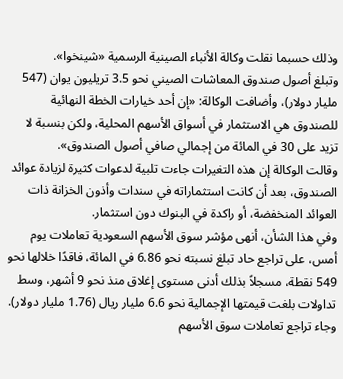وذلك حسبما نقلت وكالة الأنباء الصينية الرسمية «شينخوا».
وتبلغ أصول صندوق المعاشات الصيني نحو 3.5 تريليون يوان (547 مليار دولار)، وأضافت الوكالة: «إن أحد خيارات الخطة النهائية للصندوق هي الاستثمار في أسواق الأسهم المحلية، ولكن بنسبة لا تزيد على 30 في المائة من إجمالي صافي أصول الصندوق».
وقالت الوكالة إن هذه التغيرات جاءت تلبية لدعوات كثيرة لزيادة عوائد الصندوق، بعد أن كانت استثماراته في سندات وأذون الخزانة ذات العوائد المنخفضة، أو راكدة في البنوك دون استثمار.
وفي هذا الشأن، أنهى مؤشر سوق الأسهم السعودية تعاملات يوم أمس، على تراجع حاد تبلغ نسبته نحو 6.86 في المائة، فاقدًا خلالها نحو 549 نقطة، مسجلاً بذلك أدنى مستوى إغلاق منذ نحو 9 أشهر، وسط تداولات بلغت قيمتها الإجمالية نحو 6.6 مليار ريال (1.76 مليار دولار).
وجاء تراجع تعاملات سوق الأسهم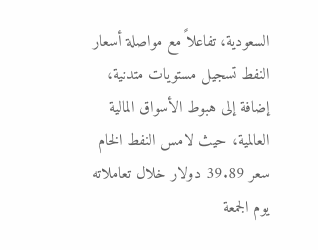السعودية، تفاعلاً مع مواصلة أسعار النفط تسجيل مستويات متدنية، إضافة إلى هبوط الأسواق المالية العالمية، حيث لامس النفط الخام سعر 39.89 دولار خلال تعاملاته يوم الجمعة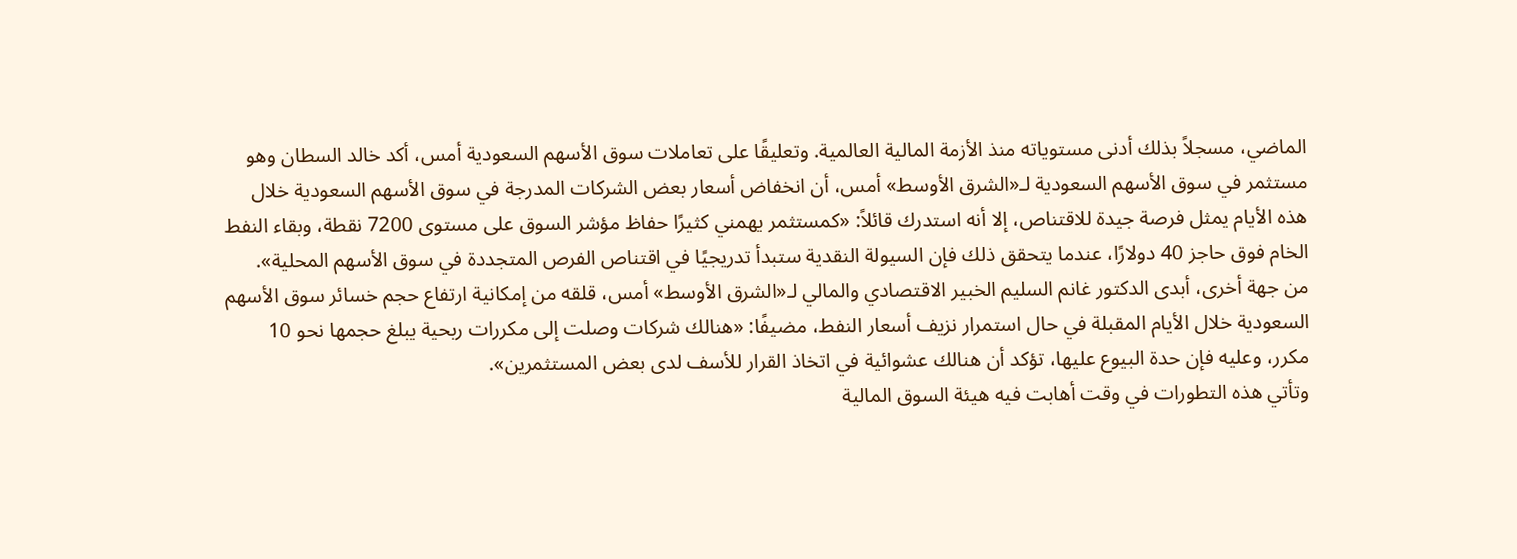الماضي، مسجلاً بذلك أدنى مستوياته منذ الأزمة المالية العالمية. وتعليقًا على تعاملات سوق الأسهم السعودية أمس، أكد خالد السطان وهو مستثمر في سوق الأسهم السعودية لـ«الشرق الأوسط» أمس، أن انخفاض أسعار بعض الشركات المدرجة في سوق الأسهم السعودية خلال هذه الأيام يمثل فرصة جيدة للاقتناص، إلا أنه استدرك قائلاً: «كمستثمر يهمني كثيرًا حفاظ مؤشر السوق على مستوى 7200 نقطة، وبقاء النفط الخام فوق حاجز 40 دولارًا، عندما يتحقق ذلك فإن السيولة النقدية ستبدأ تدريجيًا في اقتناص الفرص المتجددة في سوق الأسهم المحلية».
من جهة أخرى، أبدى الدكتور غانم السليم الخبير الاقتصادي والمالي لـ«الشرق الأوسط» أمس، قلقه من إمكانية ارتفاع حجم خسائر سوق الأسهم السعودية خلال الأيام المقبلة في حال استمرار نزيف أسعار النفط، مضيفًا: «هنالك شركات وصلت إلى مكررات ربحية يبلغ حجمها نحو 10 مكرر، وعليه فإن حدة البيوع عليها، تؤكد أن هنالك عشوائية في اتخاذ القرار للأسف لدى بعض المستثمرين».
وتأتي هذه التطورات في وقت أهابت فيه هيئة السوق المالية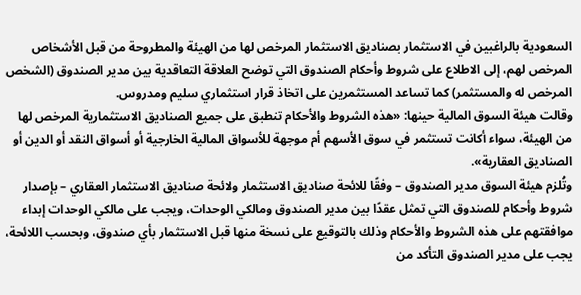السعودية بالراغبين في الاستثمار بصناديق الاستثمار المرخص لها من الهيئة والمطروحة من قبل الأشخاص المرخص لهم، إلى الاطلاع على شروط وأحكام الصندوق التي توضح العلاقة التعاقدية بين مدير الصندوق (الشخص المرخص له والمستثمر) كما تساعد المستثمرين على اتخاذ قرار استثماري سليم ومدروس.
وقالت هيئة السوق المالية حينها: «هذه الشروط والأحكام تنطبق على جميع الصناديق الاستثمارية المرخص لها من الهيئة، سواء أكانت تستثمر في سوق الأسهم أم موجهة للأسواق المالية الخارجية أو أسواق النقد أو الدين أو الصناديق العقارية».
وتُلزم هيئة السوق مدير الصندوق – وفقًا للائحة صناديق الاستثمار ولائحة صناديق الاستثمار العقاري – بإصدار شروط وأحكام للصندوق التي تمثل عقدًا بين مدير الصندوق ومالكي الوحدات، ويجب على مالكي الوحدات إبداء موافقتهم على هذه الشروط والأحكام وذلك بالتوقيع على نسخة منها قبل الاستثمار بأي صندوق، وبحسب اللائحة، يجب على مدير الصندوق التأكد من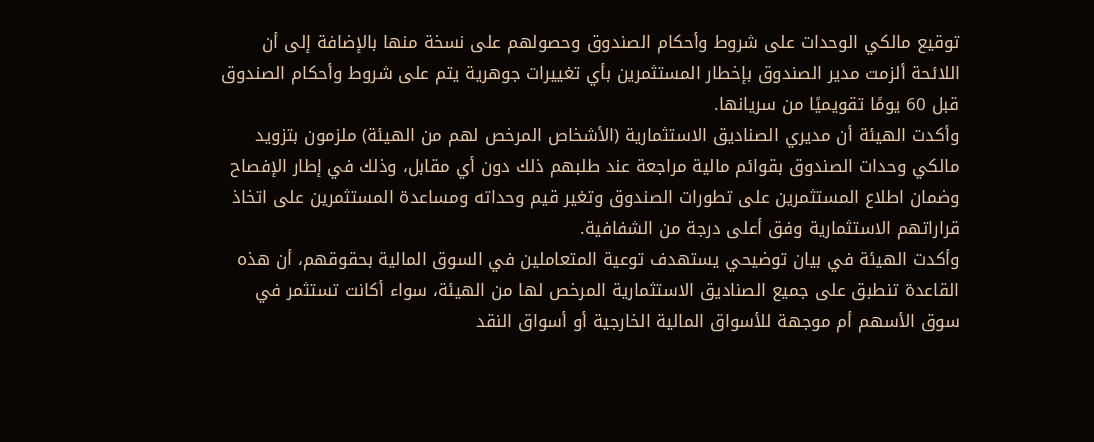توقيع مالكي الوحدات على شروط وأحكام الصندوق وحصولهم على نسخة منها بالإضافة إلى أن اللائحة ألزمت مدير الصندوق بإخطار المستثمرين بأي تغييرات جوهرية يتم على شروط وأحكام الصندوق قبل 60 يومًا تقويميًا من سريانها.
وأكدت الهيئة أن مديري الصناديق الاستثمارية (الأشخاص المرخص لهم من الهيئة) ملزمون بتزويد مالكي وحدات الصندوق بقوائم مالية مراجعة عند طلبهم ذلك دون أي مقابل، وذلك في إطار الإفصاح وضمان اطلاع المستثمرين على تطورات الصندوق وتغير قيم وحداته ومساعدة المستثمرين على اتخاذ قراراتهم الاستثمارية وفق أعلى درجة من الشفافية.
وأكدت الهيئة في بيان توضيحي يستهدف توعية المتعاملين في السوق المالية بحقوقهم، أن هذه القاعدة تنطبق على جميع الصناديق الاستثمارية المرخص لها من الهيئة، سواء أكانت تستثمر في سوق الأسهم أم موجهة للأسواق المالية الخارجية أو أسواق النقد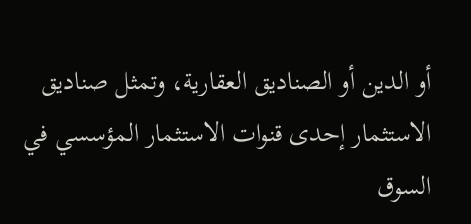أو الدين أو الصناديق العقارية، وتمثل صناديق الاستثمار إحدى قنوات الاستثمار المؤسسي في السوق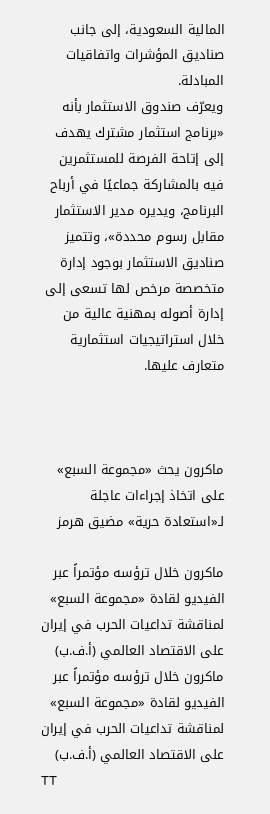المالية السعودية، إلى جانب صناديق المؤشرات واتفاقيات المبادلة.
ويعرّف صندوق الاستثمار بأنه «برنامج استثمار مشترك يهدف إلى إتاحة الفرصة للمستثمرين فيه بالمشاركة جماعيًا في أرباح البرنامج، ويديره مدير الاستثمار مقابل رسوم محددة»، وتتميز صناديق الاستثمار بوجود إدارة متخصصة مرخص لها تسعى إلى إدارة أصوله بمهنية عالية من خلال استراتيجيات استثمارية متعارف عليها.



ماكرون يحث «مجموعة السبع» على اتخاذ إجراءات عاجلة لـ«استعادة حرية» مضيق هرمز

ماكرون خلال ترؤسه مؤتمراً عبر الفيديو لقادة «مجموعة السبع» لمناقشة تداعيات الحرب في إيران على الاقتصاد العالمي (أ.ف.ب)
ماكرون خلال ترؤسه مؤتمراً عبر الفيديو لقادة «مجموعة السبع» لمناقشة تداعيات الحرب في إيران على الاقتصاد العالمي (أ.ف.ب)
TT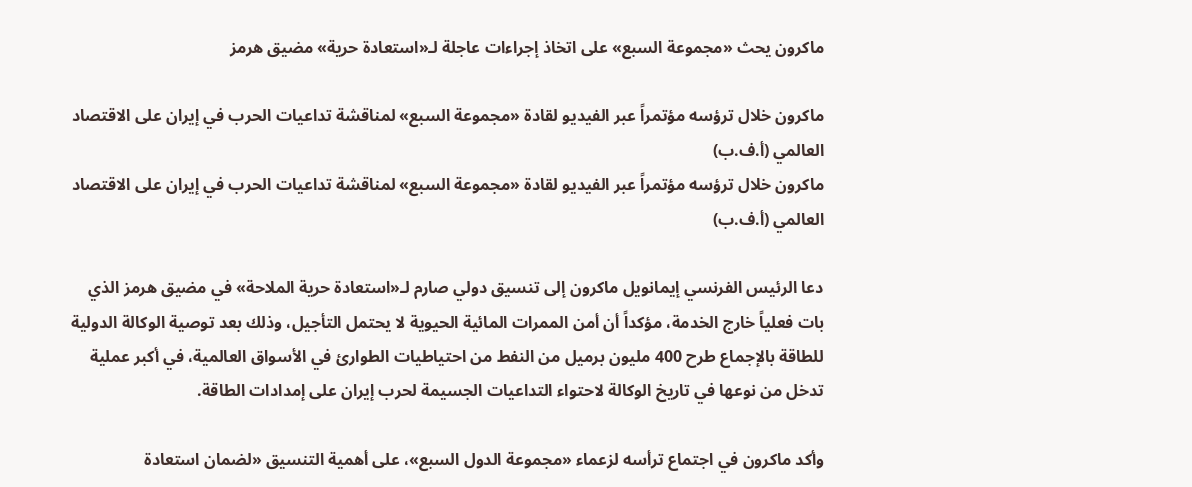ماكرون يحث «مجموعة السبع» على اتخاذ إجراءات عاجلة لـ«استعادة حرية» مضيق هرمز

ماكرون خلال ترؤسه مؤتمراً عبر الفيديو لقادة «مجموعة السبع» لمناقشة تداعيات الحرب في إيران على الاقتصاد العالمي (أ.ف.ب)
ماكرون خلال ترؤسه مؤتمراً عبر الفيديو لقادة «مجموعة السبع» لمناقشة تداعيات الحرب في إيران على الاقتصاد العالمي (أ.ف.ب)

دعا الرئيس الفرنسي إيمانويل ماكرون إلى تنسيق دولي صارم لـ«استعادة حرية الملاحة» في مضيق هرمز الذي بات فعلياً خارج الخدمة، مؤكداً أن أمن الممرات المائية الحيوية لا يحتمل التأجيل، وذلك بعد توصية الوكالة الدولية للطاقة بالإجماع طرح 400 مليون برميل من النفط من احتياطيات الطوارئ في الأسواق العالمية، في أكبر عملية تدخل من نوعها في تاريخ الوكالة لاحتواء التداعيات الجسيمة لحرب إيران على إمدادات الطاقة.

وأكد ماكرون في اجتماع ترأسه لزعماء «مجموعة الدول السبع»، على أهمية التنسيق «لضمان استعادة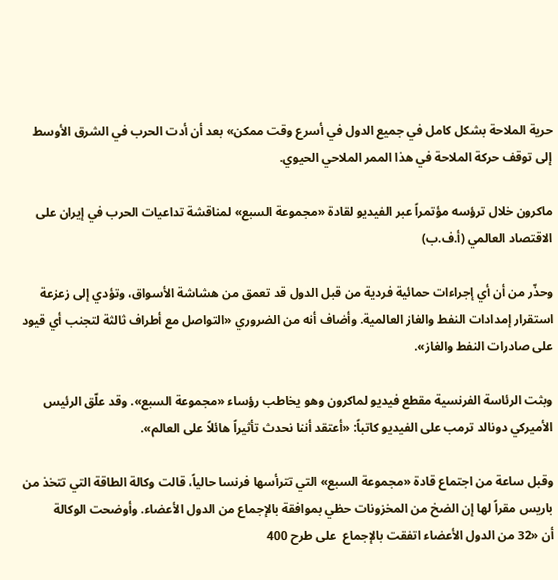حرية الملاحة بشكل كامل في جميع الدول في أسرع وقت ممكن» بعد أن أدت الحرب في الشرق الأوسط إلى توقف حركة الملاحة في هذا الممر الملاحي الحيوي.

ماكرون خلال ترؤسه مؤتمراً عبر الفيديو لقادة «مجموعة السبع» لمناقشة تداعيات الحرب في إيران على الاقتصاد العالمي (أ.ف.ب)

وحذّر من أن أي إجراءات حمائية فردية من قبل الدول قد تعمق من هشاشة الأسواق، وتؤدي إلى زعزعة استقرار إمدادات النفط والغاز العالمية. وأضاف أنه من الضروري «التواصل مع أطراف ثالثة لتجنب أي قيود على صادرات النفط والغاز».

وبثت الرئاسة الفرنسية مقطع فيديو لماكرون وهو يخاطب رؤساء «مجموعة السبع». وقد علّق الرئيس الأميركي دونالد ترمب على الفيديو كاتباً: «أعتقد أننا نحدث تأثيراً هائلاً على العالم».

وقبل ساعة من اجتماع قادة «مجموعة السبع» التي تترأسها فرنسا حالياً، قالت وكالة الطاقة التي تتخذ من باريس مقراً لها إن الضخ من المخزونات حظي بموافقة بالإجماع من الدول الأعضاء. وأوضحت الوكالة أن ‌«32 من الدول الأعضاء اتفقت بالإجماع  على ‌طرح 400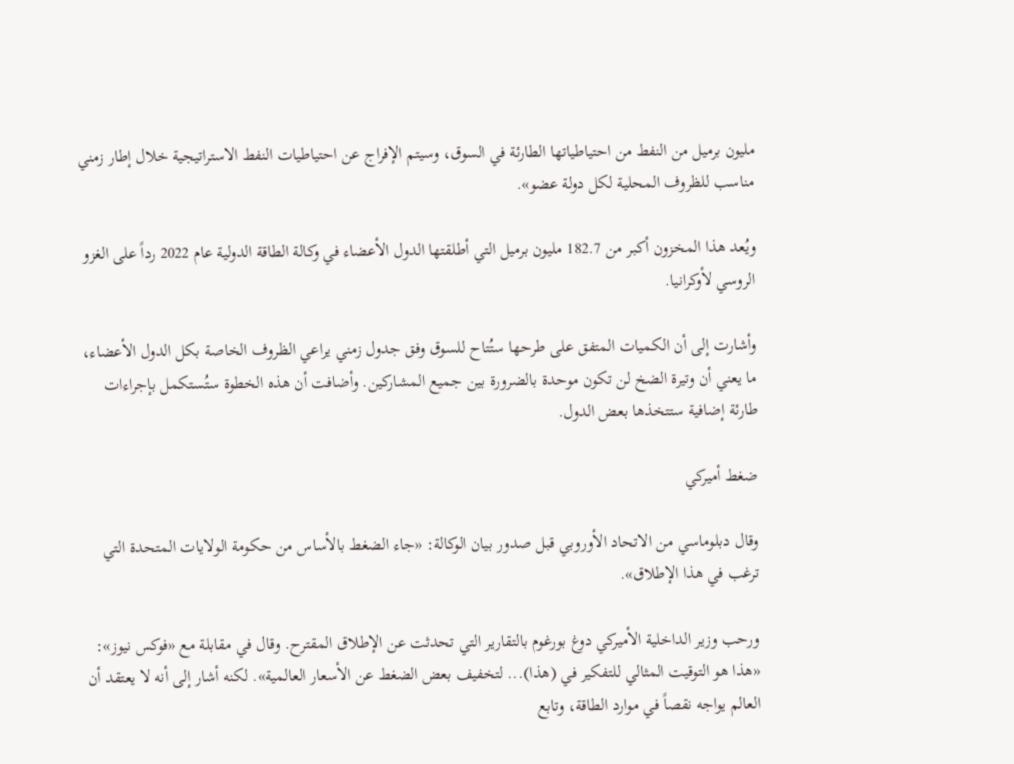مليون برميل من ‌النفط ‌من احتياطياتها ‌الطارئة ‌في السوق، وسيتم الإفراج عن احتياطيات النفط الاستراتيجية خلال إطار زمني مناسب للظروف المحلية لكل دولة عضو».

ويُعد هذا المخزون أكبر من 182.7 مليون برميل التي أطلقتها الدول الأعضاء في وكالة الطاقة الدولية عام 2022 رداً على الغزو الروسي لأوكرانيا.

وأشارت إلى أن الكميات المتفق على طرحها ستُتاح للسوق وفق جدول زمني يراعي الظروف الخاصة بكل الدول الأعضاء، ما يعني أن وتيرة الضخ لن تكون موحدة بالضرورة بين جميع المشاركين. وأضافت أن هذه الخطوة ستُستكمل بإجراءات طارئة إضافية ستتخذها بعض الدول.

ضغط أميركي

وقال دبلوماسي من الاتحاد الأوروبي قبل صدور ‌بيان الوكالة: «جاء الضغط بالأساس من ‌حكومة الولايات المتحدة التي ترغب في هذا الإطلاق».

ورحب وزير ‌الداخلية الأميركي دوغ بورغوم بالتقارير التي تحدثت عن الإطلاق ‌المقترح. وقال في مقابلة مع «فوكس نيوز»: «هذا هو التوقيت المثالي للتفكير في (هذا)... لتخفيف بعض الضغط عن الأسعار العالمية». لكنه أشار إلى أنه لا يعتقد أن العالم يواجه نقصاً ‌في موارد الطاقة، وتابع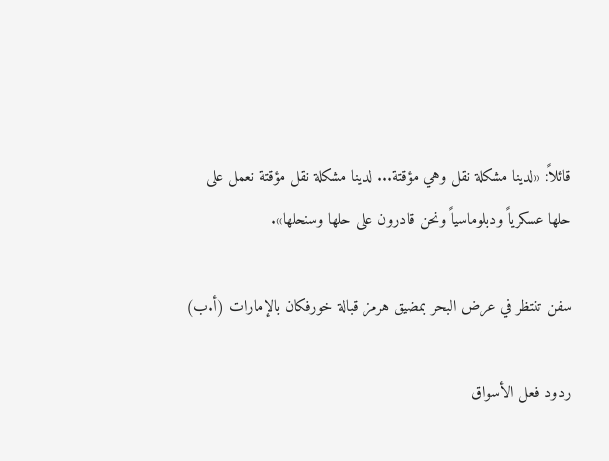قائلاً: «لدينا مشكلة نقل وهي مؤقتة... لدينا مشكلة نقل مؤقتة نعمل على حلها عسكرياً ودبلوماسياً ونحن قادرون على حلها وسنحلها».

سفن تنتظر في عرض البحر بمضيق هرمز قبالة خورفكان بالإمارات (أ.ب)

ردود فعل الأسواق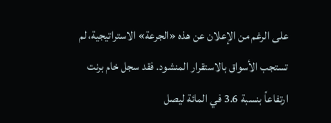على الرغم من الإعلان عن هذه «الجرعة» الاستراتيجية، لم تستجب الأسواق بالاستقرار المنشود. فقد سجل خام برنت ارتفاعاً بنسبة 3.6 في المائة ليصل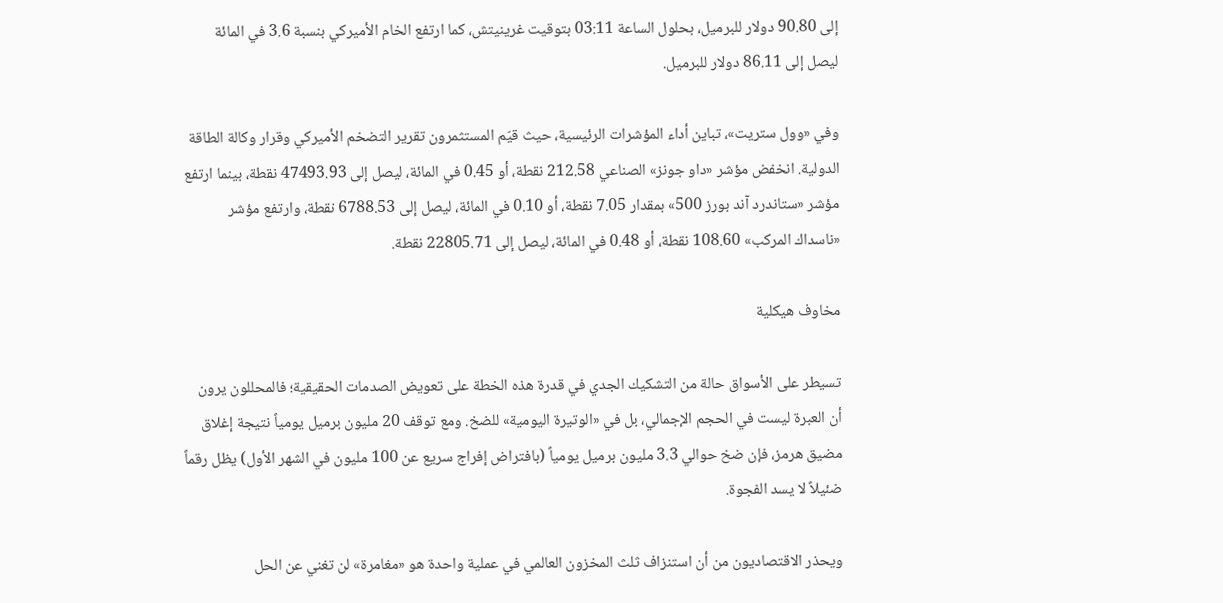إلى 90.80 دولار للبرميل، بحلول الساعة 03:11 بتوقيت غرينيتش، كما ارتفع الخام الأميركي بنسبة 3.6 في المائة ليصل إلى 86.11 دولار للبرميل.

وفي «وول ستريت»، تباين أداء المؤشرات الرئيسية، حيث قيّم المستثمرون تقرير التضخم الأميركي وقرار وكالة الطاقة الدولية. انخفض مؤشر «داو جونز» الصناعي 212.58 نقطة، أو 0.45 في المائة، ليصل إلى 47493.93 نقطة، بينما ارتفع مؤشر «ستاندرد آند بورز 500» بمقدار 7.05 نقطة، أو 0.10 في المائة، ليصل إلى 6788.53 نقطة، وارتفع مؤشر «ناسداك المركب» 108.60 نقطة، أو 0.48 في المائة، ليصل إلى 22805.71 نقطة.

مخاوف هيكلية

تسيطر على الأسواق حالة من التشكيك الجدي في قدرة هذه الخطة على تعويض الصدمات الحقيقية؛ فالمحللون يرون أن العبرة ليست في الحجم الإجمالي، بل في «الوتيرة اليومية» للضخ. ومع توقف 20 مليون برميل يومياً نتيجة إغلاق مضيق هرمز، فإن ضخ حوالي 3.3 مليون برميل يومياً (بافتراض إفراج سريع عن 100 مليون في الشهر الأول) يظل رقماً ضئيلاً لا يسد الفجوة.

ويحذر الاقتصاديون من أن استنزاف ثلث المخزون العالمي في عملية واحدة هو «مغامرة» لن تغني عن الحل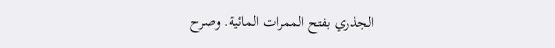الجذري بفتح الممرات المائية. وصرح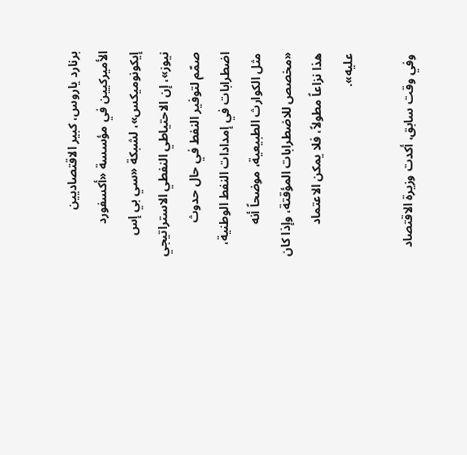برنارد ياروس، كبير الاقتصاديين الأميركيين في مؤسسة «أكسفورد إيكونوميكس»، لشبكة «سي بي إس نيوز»، إن الاحتياطي النفطي الاستراتيجي صمّم لتوفير النفط في حال حدوث اضطرابات في إمدادات النفط الوطنية، مثل الكوارث الطبيعية، موضحاً أنه «مخصص للاضطرابات المؤقتة، وإذا كان هذا نزاعاً مطولاً، فلا يمكن الاعتماد عليه».

وفي وقت سابق، أكدت وزيرة الاقتصاد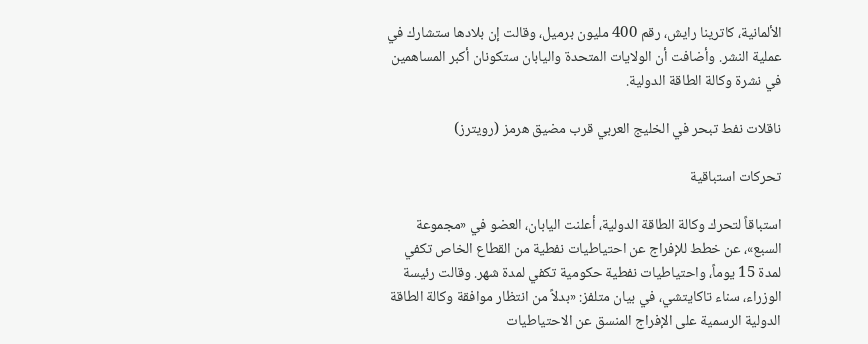الألمانية، كاترينا رايش، رقم 400 مليون برميل، وقالت إن بلادها ستشارك في عملية النشر. وأضافت أن الولايات المتحدة واليابان ستكونان أكبر المساهمين في نشرة وكالة الطاقة الدولية.

ناقلات نفط تبحر في الخليج العربي قرب مضيق هرمز (رويترز)

تحركات استباقية

استباقاً لتحرك وكالة الطاقة الدولية، أعلنت اليابان، العضو في «مجموعة السبع»، عن خطط للإفراج عن احتياطيات نفطية من القطاع الخاص تكفي لمدة 15 يوماً، واحتياطيات نفطية حكومية تكفي لمدة شهر. وقالت رئيسة الوزراء، سناء تاكايتشي، في بيان متلفز: «بدلاً من انتظار موافقة وكالة الطاقة الدولية الرسمية على الإفراج المنسق عن الاحتياطيات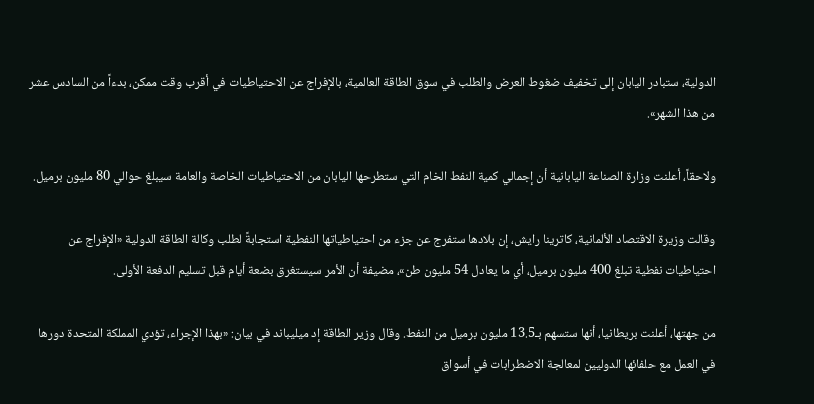الدولية، ستبادر اليابان إلى تخفيف ضغوط العرض والطلب في سوق الطاقة العالمية، بالإفراج عن الاحتياطيات في أقرب وقت ممكن، بدءاً من السادس عشر من هذا الشهر».

ولاحقاً، أعلنت وزارة الصناعة اليابانية أن إجمالي كمية النفط الخام التي ستطرحها اليابان من الاحتياطيات الخاصة والعامة سيبلغ حوالي 80 مليون برميل.

وقالت وزيرة الاقتصاد الألمانية، كاترينا رايش، إن بلادها ستفرج عن جزء من احتياطياتها النفطية استجابةً لطلب وكالة الطاقة الدولية «الإفراج عن احتياطيات نفطية تبلغ 400 مليون برميل، أي ما يعادل 54 مليون طن»، مضيفة أن الأمر سيستغرق بضعة أيام قبل تسليم الدفعة الأولى.

من جهتها، أعلنت بريطانيا، أنها ستسهم بـ13.5 مليون برميل من النفط. وقال وزير الطاقة إد ميليباند في بيان: «بهذا الإجراء، تؤدي المملكة المتحدة دورها في العمل مع حلفائها الدوليين لمعالجة الاضطرابات في أسواق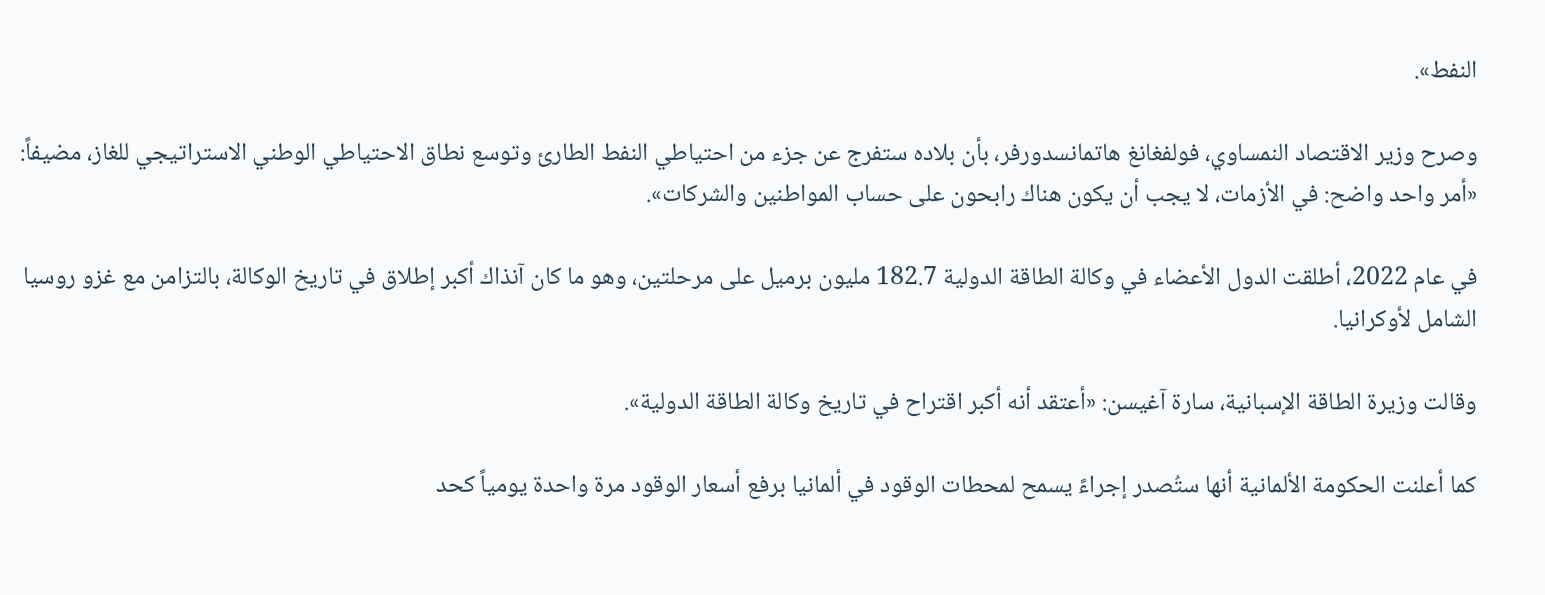النفط».

وصرح وزير الاقتصاد النمساوي، فولفغانغ هاتمانسدورفر، بأن بلاده ستفرج عن جزء من احتياطي النفط الطارئ وتوسع نطاق الاحتياطي الوطني الاستراتيجي للغاز، مضيفاً: «أمر واحد واضح: في الأزمات، لا يجب أن يكون هناك رابحون على حساب المواطنين والشركات».

في عام 2022، أطلقت الدول الأعضاء في وكالة الطاقة الدولية 182.7 مليون برميل على مرحلتين، وهو ما كان آنذاك أكبر إطلاق في تاريخ الوكالة، بالتزامن مع غزو روسيا الشامل لأوكرانيا.

وقالت وزيرة الطاقة الإسبانية، سارة آغيسن: «أعتقد أنه أكبر اقتراح في تاريخ وكالة الطاقة الدولية».

كما أعلنت الحكومة الألمانية أنها ستُصدر إجراءً يسمح لمحطات الوقود في ألمانيا برفع أسعار الوقود مرة واحدة يومياً كحد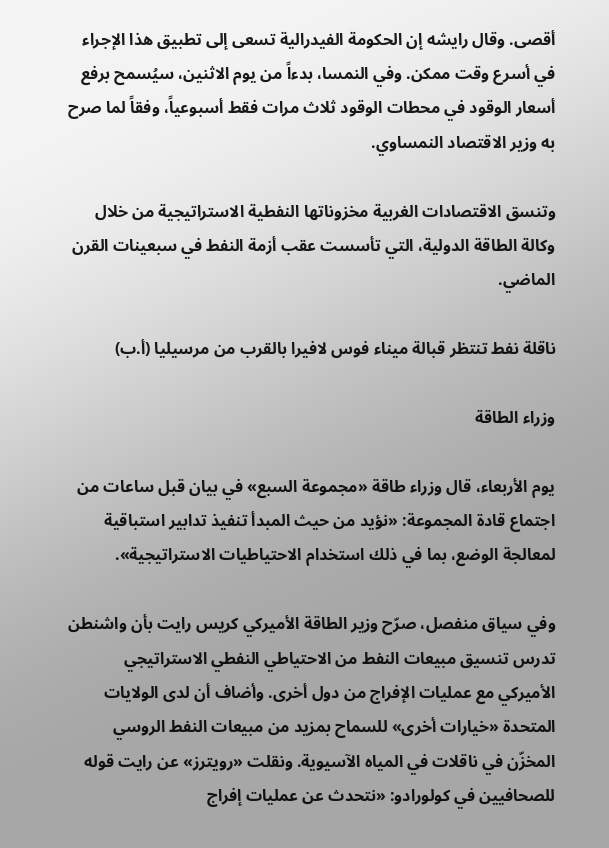أقصى. وقال رايشه إن الحكومة الفيدرالية تسعى إلى تطبيق هذا الإجراء في أسرع وقت ممكن. وفي النمسا، بدءاً من يوم الاثنين، سيُسمح برفع أسعار الوقود في محطات الوقود ثلاث مرات فقط أسبوعياً، وفقاً لما صرح به وزير الاقتصاد النمساوي.

وتنسق الاقتصادات الغربية مخزوناتها النفطية الاستراتيجية من خلال وكالة الطاقة الدولية، التي تأسست عقب أزمة النفط في سبعينات القرن الماضي.

ناقلة نفط تنتظر قبالة ميناء فوس لافيرا بالقرب من مرسيليا (أ.ب)

وزراء الطاقة

يوم الأربعاء، قال وزراء طاقة «مجموعة السبع» في بيان قبل ساعات من اجتماع قادة المجموعة: «نؤيد من حيث المبدأ تنفيذ تدابير استباقية لمعالجة الوضع، بما في ذلك استخدام الاحتياطيات الاستراتيجية».

وفي سياق منفصل، صرّح وزير الطاقة الأميركي كريس رايت بأن واشنطن تدرس تنسيق مبيعات النفط من الاحتياطي النفطي الاستراتيجي الأميركي مع عمليات الإفراج من دول أخرى. وأضاف أن لدى الولايات المتحدة «خيارات أخرى» للسماح بمزيد من مبيعات النفط الروسي المخزّن في ناقلات في المياه الآسيوية. ونقلت «رويترز» عن رايت قوله للصحافيين في كولورادو: «نتحدث عن عمليات إفراج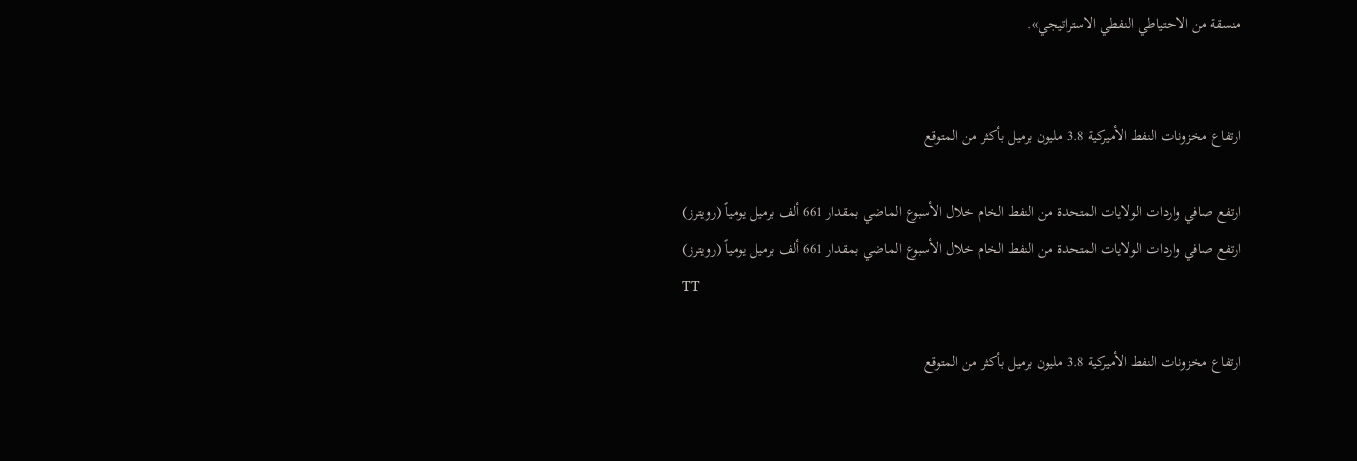منسقة من الاحتياطي النفطي الاستراتيجي».


ارتفاع مخزونات النفط الأميركية 3.8 مليون برميل بأكثر من المتوقع

ارتفع صافي واردات الولايات المتحدة من النفط الخام خلال الأسبوع الماضي بمقدار 661 ألف برميل يومياً (رويترز)
ارتفع صافي واردات الولايات المتحدة من النفط الخام خلال الأسبوع الماضي بمقدار 661 ألف برميل يومياً (رويترز)
TT

ارتفاع مخزونات النفط الأميركية 3.8 مليون برميل بأكثر من المتوقع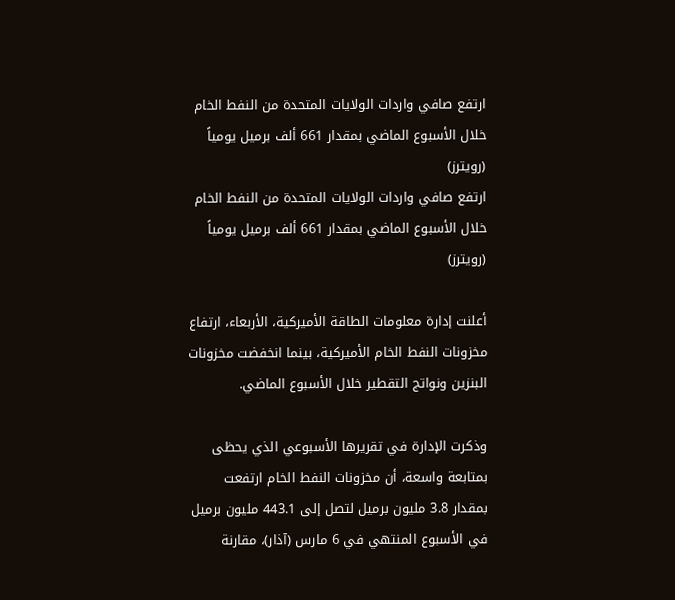ارتفع صافي واردات الولايات المتحدة من النفط الخام خلال الأسبوع الماضي بمقدار 661 ألف برميل يومياً (رويترز)
ارتفع صافي واردات الولايات المتحدة من النفط الخام خلال الأسبوع الماضي بمقدار 661 ألف برميل يومياً (رويترز)

أعلنت إدارة معلومات الطاقة الأميركية، الأربعاء، ارتفاع مخزونات النفط الخام الأميركية، بينما انخفضت مخزونات البنزين ونواتج التقطير خلال الأسبوع الماضي.

وذكرت الإدارة في تقريرها الأسبوعي الذي يحظى بمتابعة واسعة، أن مخزونات النفط الخام ارتفعت بمقدار 3.8 مليون برميل لتصل إلى 443.1 مليون برميل في الأسبوع المنتهي في 6 مارس (آذار)، مقارنة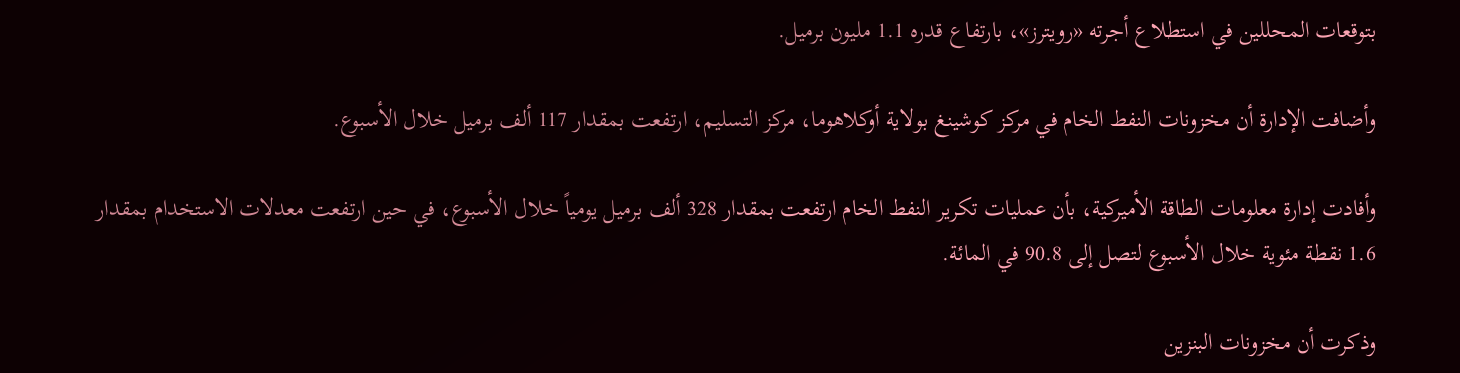بتوقعات المحللين في استطلاع أجرته «رويترز»، بارتفاع قدره 1.1 مليون برميل.

وأضافت الإدارة أن مخزونات النفط الخام في مركز كوشينغ بولاية أوكلاهوما، مركز التسليم، ارتفعت بمقدار 117 ألف برميل خلال الأسبوع.

وأفادت إدارة معلومات الطاقة الأميركية، بأن عمليات تكرير النفط الخام ارتفعت بمقدار 328 ألف برميل يومياً خلال الأسبوع، في حين ارتفعت معدلات الاستخدام بمقدار 1.6 نقطة مئوية خلال الأسبوع لتصل إلى 90.8 في المائة.

وذكرت أن مخزونات البنزين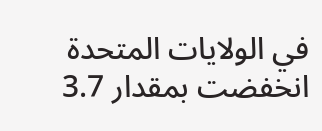في الولايات المتحدة انخفضت بمقدار 3.7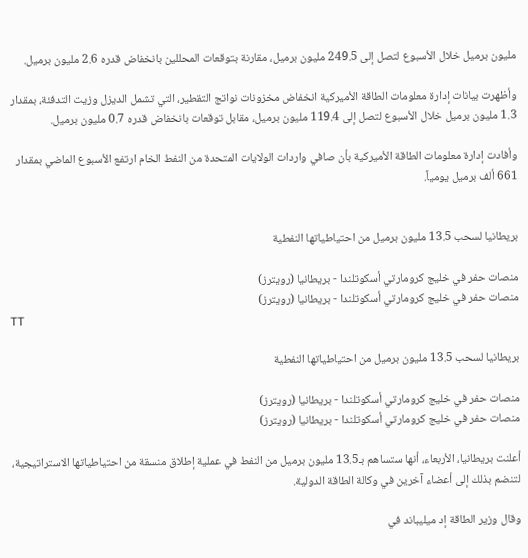مليون برميل خلال الأسبوع لتصل إلى 249.5 مليون برميل، مقارنة بتوقعات المحللين بانخفاض قدره 2.6 مليون برميل.

وأظهرت بيانات إدارة معلومات الطاقة الأميركية انخفاض مخزونات نواتج التقطير، التي تشمل الديزل وزيت التدفئة، بمقدار 1.3 مليون برميل خلال الأسبوع لتصل إلى 119.4 مليون برميل، مقابل توقعات بانخفاض قدره 0.7 مليون برميل.

وأفادت إدارة معلومات الطاقة الأميركية بأن صافي واردات الولايات المتحدة من النفط الخام ارتفع الأسبوع الماضي بمقدار 661 ألف برميل يومياً.


بريطانيا لسحب 13.5 مليون برميل من احتياطياتها النفطية

منصات حفر في خليج كرومارتي أسكوتلندا - بريطانيا (رويترز)
منصات حفر في خليج كرومارتي أسكوتلندا - بريطانيا (رويترز)
TT

بريطانيا لسحب 13.5 مليون برميل من احتياطياتها النفطية

منصات حفر في خليج كرومارتي أسكوتلندا - بريطانيا (رويترز)
منصات حفر في خليج كرومارتي أسكوتلندا - بريطانيا (رويترز)

أعلنت بريطانيا، الأربعاء، أنها ستساهم بـ13.5 مليون برميل من النفط في عملية إطلاق منسقة من احتياطياتها الاستراتيجية، لتنضم بذلك إلى أعضاء آخرين في وكالة الطاقة الدولية.

وقال وزير الطاقة إد ميليباند في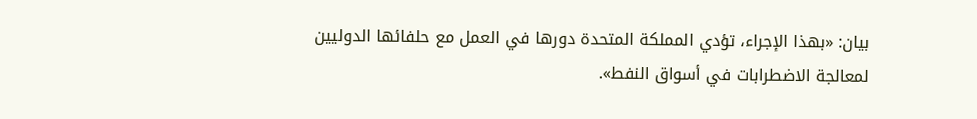بيان: «بهذا الإجراء، تؤدي المملكة المتحدة دورها في العمل مع حلفائها الدوليين لمعالجة الاضطرابات في أسواق النفط».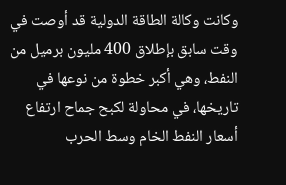وكانت وكالة الطاقة الدولية قد أوصت في وقت سابق بإطلاق 400 مليون برميل من النفط، وهي أكبر خطوة من نوعها في تاريخها، في محاولة لكبح جماح ارتفاع أسعار النفط الخام وسط الحرب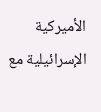الأميركية الإسرائيلية مع